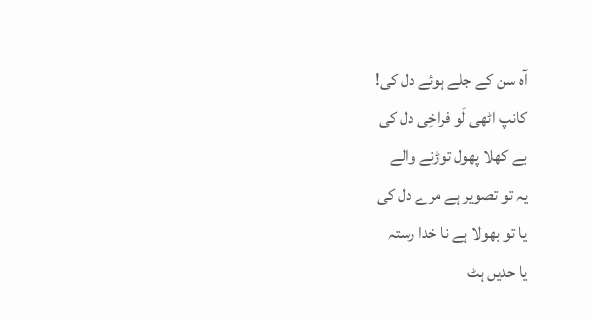آہ سن کے جلے ہوئے دل کی!
کانپ اٹھی لَو فراخِی دل کی
بے کھلا پھول توڑنے والے
یہ تو تصویر ہے مرے دل کی
یا تو بھولا ہے نا خدا رستہ
یا حدیں ہٹ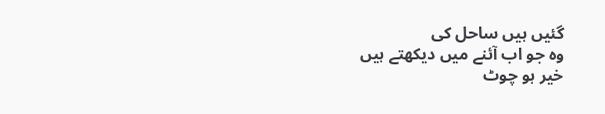گئیں ہیں ساحل کی
وہ جو اب آئنے میں دیکھتے ہیں
خیر ہو چوٹ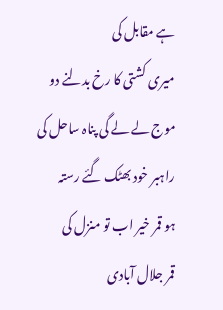ہے مقابل کی
میری کشتی کا رخ بدلنے دو
موج لے لے گی پناہ ساحل کی
راہبر خود بھٹک گئے رستہ
ہو قمر خیر اب تو منزل کی
قمر جلال آبادی